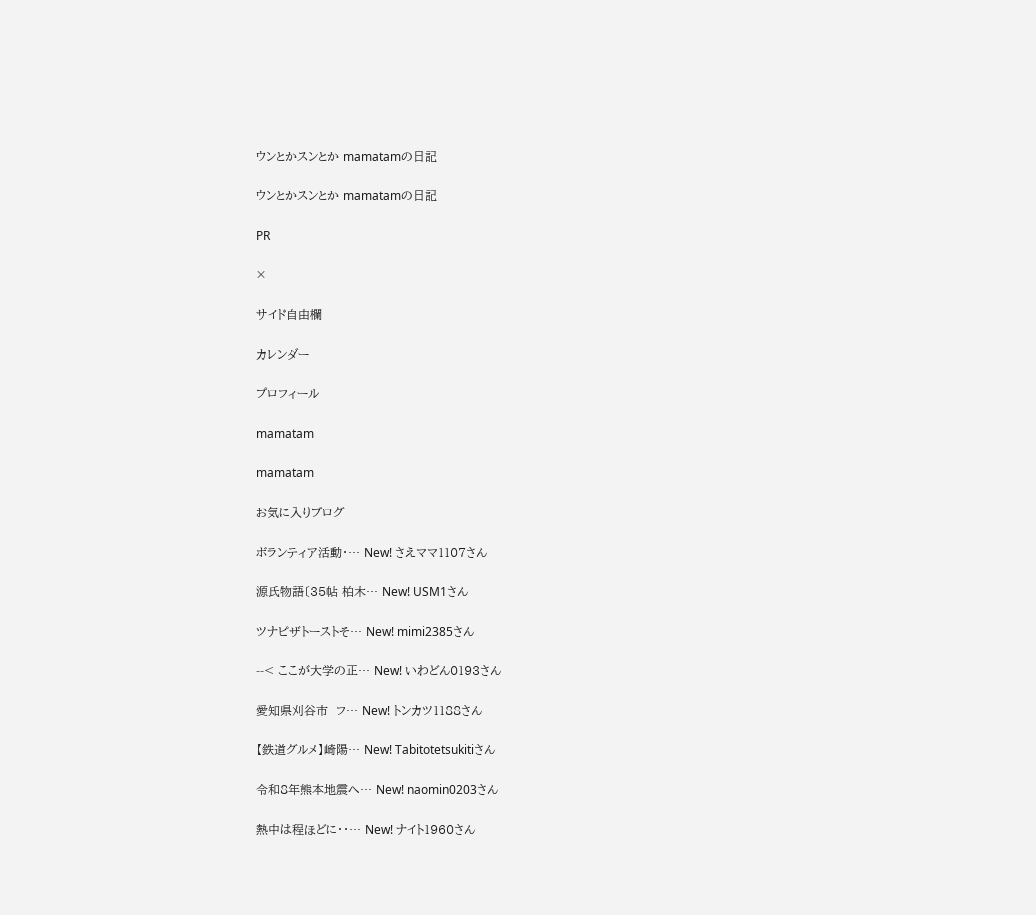ウンとかスンとか mamatamの日記

ウンとかスンとか mamatamの日記

PR

×

サイド自由欄

カレンダー

プロフィール

mamatam

mamatam

お気に入りブログ

ボランティア活動・… New! さえママ1107さん

源氏物語〔35帖 柏木… New! USM1さん

ツナピザトーストそ… New! mimi2385さん

--< ここが大学の正… New! いわどん0193さん

愛知県刈谷市  フ… New! トンカツ1188さん

【鉄道グルメ】崎陽… New! Tabitotetsukitiさん

令和8年熊本地震へ… New! naomin0203さん

熱中は程ほどに・・… New! ナイト1960さん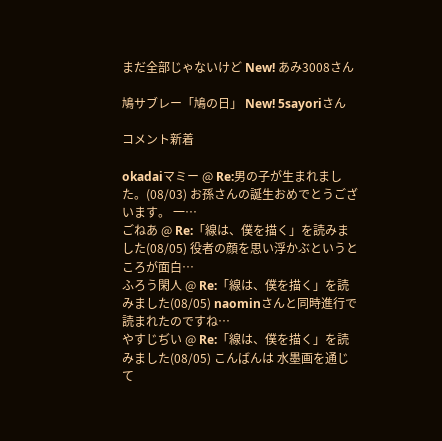まだ全部じゃないけど New! あみ3008さん

鳩サブレー「鳩の日」 New! 5sayoriさん

コメント新着

okadaiマミー @ Re:男の子が生まれました。(08/03) お孫さんの誕生おめでとうございます。 一…
ごねあ @ Re:「線は、僕を描く」を読みました(08/05) 役者の顔を思い浮かぶというところが面白…
ふろう閑人 @ Re:「線は、僕を描く」を読みました(08/05) naominさんと同時進行で読まれたのですね…
やすじぢい @ Re:「線は、僕を描く」を読みました(08/05) こんばんは 水墨画を通じて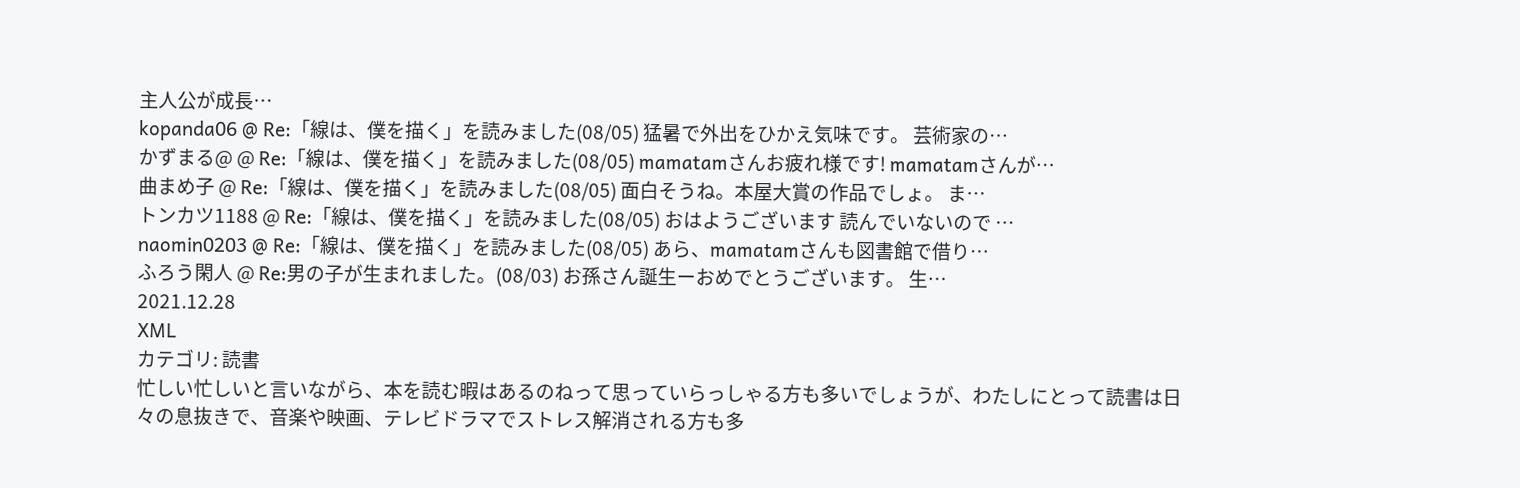主人公が成長…
kopanda06 @ Re:「線は、僕を描く」を読みました(08/05) 猛暑で外出をひかえ気味です。 芸術家の…
かずまる@ @ Re:「線は、僕を描く」を読みました(08/05) mamatamさんお疲れ様です! mamatamさんが…
曲まめ子 @ Re:「線は、僕を描く」を読みました(08/05) 面白そうね。本屋大賞の作品でしょ。 ま…
トンカツ1188 @ Re:「線は、僕を描く」を読みました(08/05) おはようございます 読んでいないので …
naomin0203 @ Re:「線は、僕を描く」を読みました(08/05) あら、mamatamさんも図書館で借り…
ふろう閑人 @ Re:男の子が生まれました。(08/03) お孫さん誕生ーおめでとうございます。 生…
2021.12.28
XML
カテゴリ: 読書
忙しい忙しいと言いながら、本を読む暇はあるのねって思っていらっしゃる方も多いでしょうが、わたしにとって読書は日々の息抜きで、音楽や映画、テレビドラマでストレス解消される方も多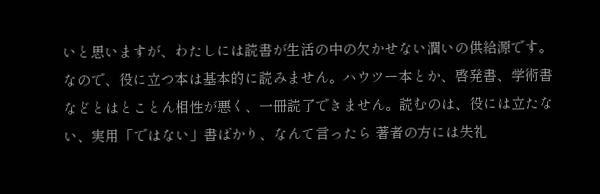いと思いますが、わたしには読書が生活の中の欠かせない潤いの供給源です。なので、役に立つ本は基本的に読みません。ハウツー本とか、啓発書、学術書などとはとことん相性が悪く、一冊読了できません。読むのは、役には立たない、実用「ではない」書ばかり、なんて言ったら 著者の方には失礼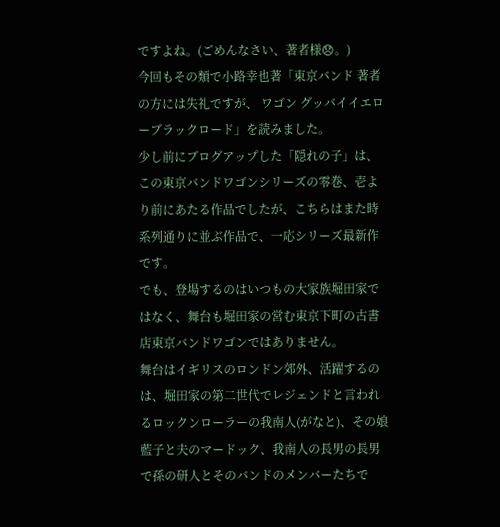ですよね。(ごめんなさい、著者様😞。)
今回もその類で小路幸也著「東京バンド 著者の方には失礼ですが、 ワゴン グッバイイエローブラックロード」を読みました。
少し前にブログアップした「隠れの子」は、この東京バンドワゴンシリーズの零巻、壱より前にあたる作品でしたが、こちらはまた時系列通りに並ぶ作品で、一応シリーズ最新作です。
でも、登場するのはいつもの大家族堀田家ではなく、舞台も堀田家の営む東京下町の古書店東京バンドワゴンではありません。
舞台はイギリスのロンドン郊外、活躍するのは、堀田家の第二世代でレジェンドと言われるロックンローラーの我南人(がなと)、その娘藍子と夫のマードック、我南人の長男の長男で孫の研人とそのバンドのメンバーたちで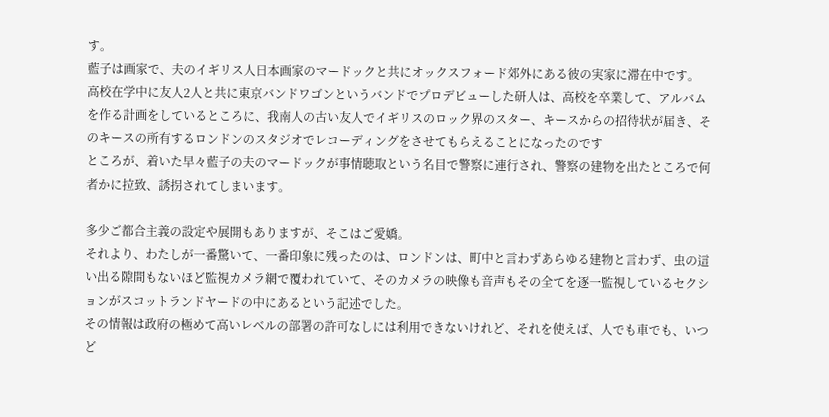す。
藍子は画家で、夫のイギリス人日本画家のマードックと共にオックスフォード郊外にある彼の実家に滞在中です。
高校在学中に友人2人と共に東京バンドワゴンというバンドでプロデビューした研人は、高校を卒業して、アルバムを作る計画をしているところに、我南人の古い友人でイギリスのロック界のスター、キースからの招待状が届き、そのキースの所有するロンドンのスタジオでレコーディングをさせてもらえることになったのです
ところが、着いた早々藍子の夫のマードックが事情聴取という名目で警察に連行され、警察の建物を出たところで何者かに拉致、誘拐されてしまいます。

多少ご都合主義の設定や展開もありますが、そこはご愛嬌。
それより、わたしが一番驚いて、一番印象に残ったのは、ロンドンは、町中と言わずあらゆる建物と言わず、虫の這い出る隙間もないほど監視カメラ網で覆われていて、そのカメラの映像も音声もその全てを逐一監視しているセクションがスコットランドヤードの中にあるという記述でした。
その情報は政府の極めて高いレベルの部署の許可なしには利用できないけれど、それを使えば、人でも車でも、いつど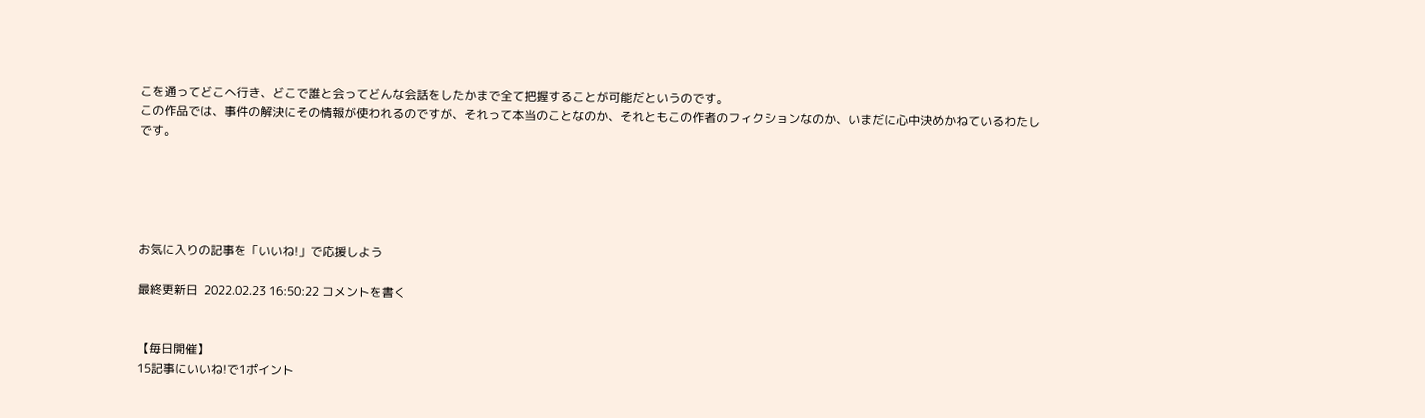こを通ってどこへ行き、どこで誰と会ってどんな会話をしたかまで全て把握することが可能だというのです。
この作品では、事件の解決にその情報が使われるのですが、それって本当のことなのか、それともこの作者のフィクションなのか、いまだに心中決めかねているわたしです。





お気に入りの記事を「いいね!」で応援しよう

最終更新日  2022.02.23 16:50:22 コメントを書く


【毎日開催】
15記事にいいね!で1ポイント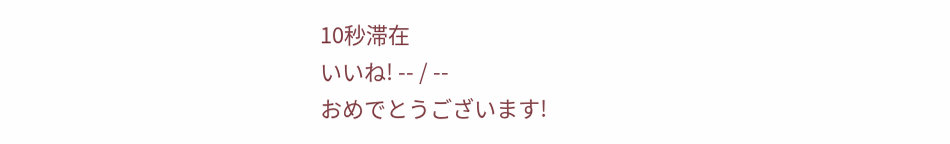10秒滞在
いいね! -- / --
おめでとうございます!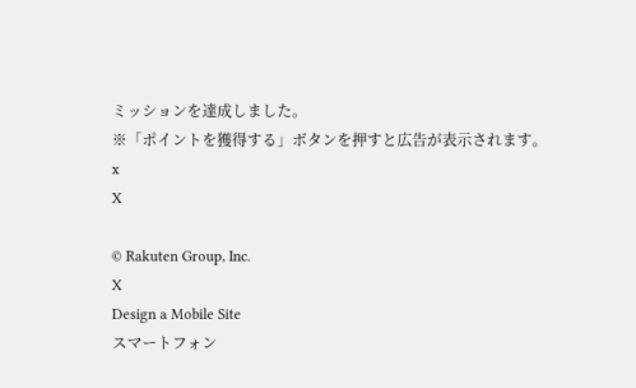ミッションを達成しました。
※「ポイントを獲得する」ボタンを押すと広告が表示されます。
x
X

© Rakuten Group, Inc.
X
Design a Mobile Site
スマートフォン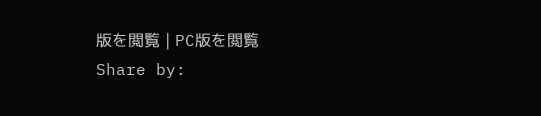版を閲覧 | PC版を閲覧
Share by: